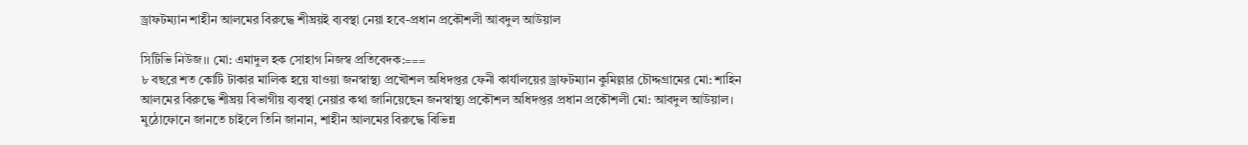ড্রাফটম্যান শাহীন আলমের বিরুদ্ধে শীঘ্রয়ই ব্যবস্থা নেয়া হবে-প্রধান প্রকৌশলী আবদুল আউয়াল

সিটিভি নিউজ।। মো: এমাদুল হক সোহাগ নিজস্ব প্রতিবেদক:===
৮ বছরে শত কোটি টাকার মালিক হয়ে যাওয়া জনস্বাস্থ্য প্রখৌশল অধিদপ্তর ফেনী কার্যালয়ের ড্রাফটম্যান কুমিল্লার চৌদ্দগ্রামের মো: শাহিন আলমের বিরুদ্ধে শীঘ্রয় বিভাগীয় ব্যবস্থা নেয়ার কথা জানিয়েছেন জনস্বাস্থ্য প্রকৌশল অধিদপ্তর প্রধান প্রকৌশলী মো: আবদুল আউয়াল। মুঠোফোনে জানতে চাইলে তিনি জানান, শাহীন আলমের বিরুদ্ধে বিভিন্ন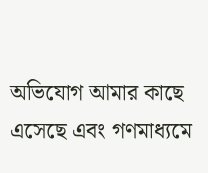অভিযোগ আমার কাছে এসেছে এবং গণমাধ্যমে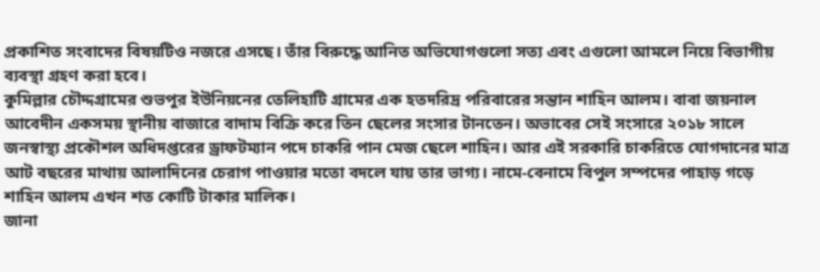প্রকাশিত সংবাদের বিষয়টিও নজরে এসছে। তাঁর বিরুদ্ধে আনিত অভিযোগগুলো সত্য এবং এগুলো আমলে নিয়ে বিভাগীয় ব্যবস্থা গ্রহণ করা হবে।
কুমিল্লার চৌদ্দগ্রামের শুভপুর ইউনিয়নের তেলিহাটি গ্রামের এক হতদরিদ্র পরিবারের সন্তান শাহিন আলম। বাবা জয়নাল আবেদীন একসময় স্থানীয় বাজারে বাদাম বিক্রি করে তিন ছেলের সংসার টানতেন। অভাবের সেই সংসারে ২০১৮ সালে জনস্বাস্থ্য প্রকৌশল অধিদপ্তরের ড্রাফটম্যান পদে চাকরি পান মেজ ছেলে শাহিন। আর এই সরকারি চাকরিতে যোগদানের মাত্র আট বছরের মাথায় আলাদিনের চেরাগ পাওয়ার মতো বদলে যায় তার ভাগ্য। নামে-বেনামে বিপুল সম্পদের পাহাড় গড়ে শাহিন আলম এখন শত কোটি টাকার মালিক।
জানা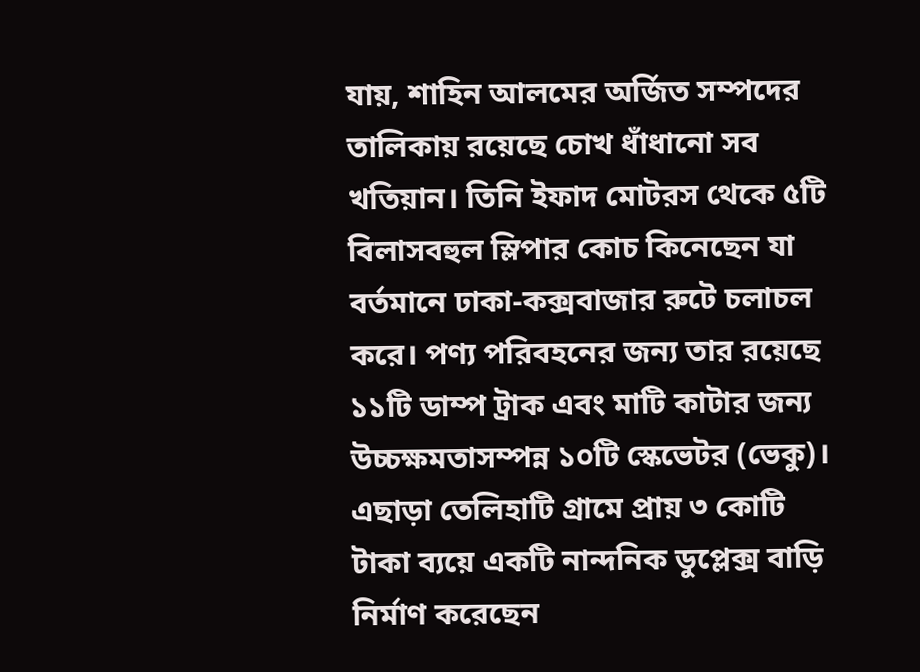যায়, শাহিন আলমের অর্জিত সম্পদের তালিকায় রয়েছে চোখ ধাঁধানো সব খতিয়ান। তিনি ইফাদ মোটরস থেকে ৫টি বিলাসবহুল স্লিপার কোচ কিনেছেন যা বর্তমানে ঢাকা-কক্সবাজার রুটে চলাচল করে। পণ্য পরিবহনের জন্য তার রয়েছে ১১টি ডাম্প ট্রাক এবং মাটি কাটার জন্য উচ্চক্ষমতাসম্পন্ন ১০টি স্কেভেটর (ভেকু)। এছাড়া তেলিহাটি গ্রামে প্রায় ৩ কোটি টাকা ব্যয়ে একটি নান্দনিক ডুপ্লেক্স বাড়ি নির্মাণ করেছেন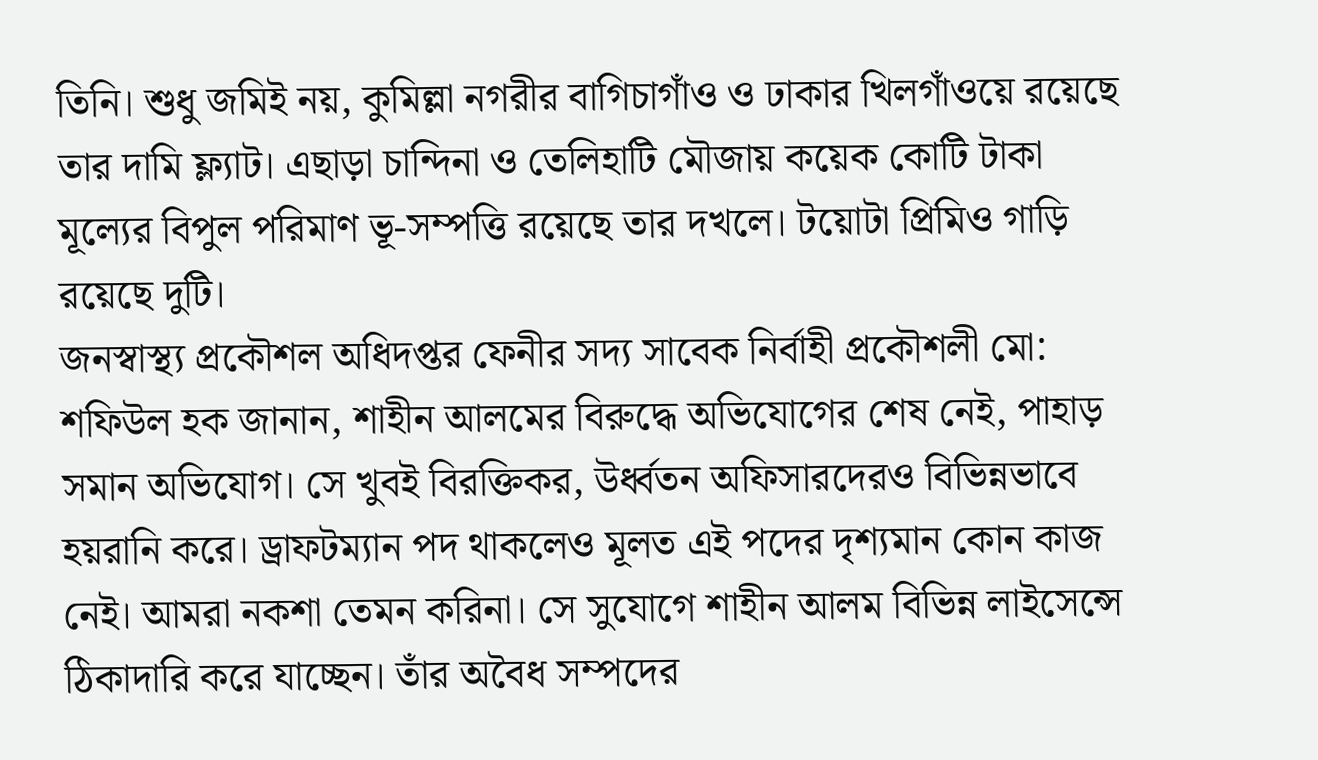তিনি। শুধু জমিই নয়, কুমিল্লা নগরীর বাগিচাগাঁও ও ঢাকার খিলগাঁওয়ে রয়েছে তার দামি ফ্ল্যাট। এছাড়া চান্দিনা ও তেলিহাটি মৌজায় কয়েক কোটি টাকা মূল্যের বিপুল পরিমাণ ভূ-সম্পত্তি রয়েছে তার দখলে। টয়োটা প্রিমিও গাড়ি রয়েছে দুটি।
জনস্বাস্থ্য প্রকৌশল অধিদপ্তর ফেনীর সদ্য সাবেক নির্বাহী প্রকৌশলী মো: শফিউল হক জানান, শাহীন আলমের বিরুদ্ধে অভিযোগের শেষ নেই, পাহাড় সমান অভিযোগ। সে খুবই বিরক্তিকর, উর্ধ্বতন অফিসারদেরও বিভিন্নভাবে হয়রানি করে। ড্রাফটম্যান পদ থাকলেও মূলত এই পদের দৃশ্যমান কোন কাজ নেই। আমরা নকশা তেমন করিনা। সে সুযোগে শাহীন আলম বিভিন্ন লাইসেন্সে ঠিকাদারি করে যাচ্ছেন। তাঁর অবৈধ সম্পদের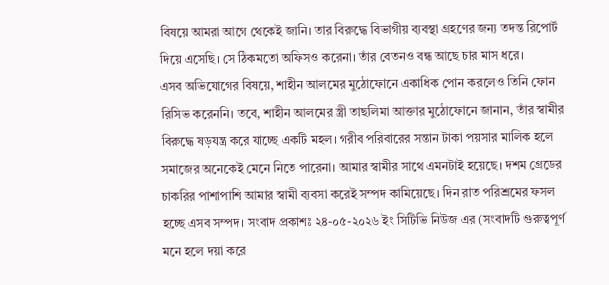বিষয়ে আমরা আগে থেকেই জানি। তার বিরুদ্ধে বিভাগীয় ব্যবস্থা গ্রহণের জন্য তদন্ত রিপোর্ট দিয়ে এসেছি। সে ঠিকমতো অফিসও করেনা। তাঁর বেতনও বন্ধ আছে চার মাস ধরে।
এসব অভিযোগের বিষয়ে, শাহীন আলমের মুঠোফোনে একাধিক পোন করলেও তিনি ফোন রিসিভ করেননি। তবে, শাহীন আলমের স্ত্রী তাছলিমা আক্তার মুঠোফোনে জানান, তাঁর স্বামীর বিরুদ্ধে ষড়যন্ত্র করে যাচ্ছে একটি মহল। গরীব পরিবারের সন্তান টাকা পয়সার মালিক হলে সমাজের অনেকেই মেনে নিতে পারেনা। আমার স্বামীর সাথে এমনটাই হয়েছে। দশম গ্রেডের চাকরির পাশাপাশি আমার স্বামী ব্যবসা করেই সম্পদ কামিয়েছে। দিন রাত পরিশ্রমের ফসল হচ্ছে এসব সম্পদ। সংবাদ প্রকাশঃ ২৪-০৫-২০২৬ ইং সিটিভি নিউজ এর (সংবাদটি গুরুত্বপূর্ণ মনে হলে দয়া করে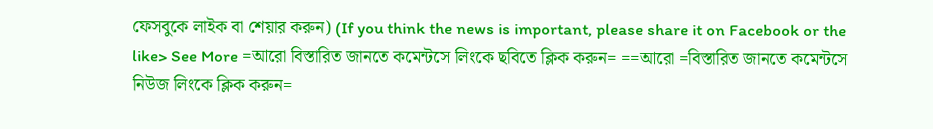ফেসবুকে লাইক বা শেয়ার করুন) (If you think the news is important, please share it on Facebook or the like> See More =আরো বিস্তারিত জানতে কমেন্টসে লিংকে ছবিতে ক্লিক করুন= ==আরো =বিস্তারিত জানতে কমেন্টসে নিউজ লিংকে ক্লিক করুন=